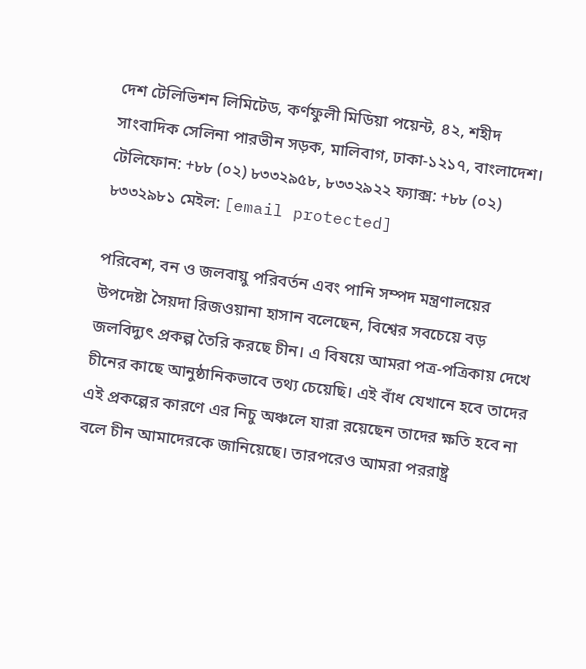দেশ টেলিভিশন লিমিটেড, কর্ণফুলী মিডিয়া পয়েন্ট, ৪২, শহীদ সাংবাদিক সেলিনা পারভীন সড়ক, মালিবাগ, ঢাকা-১২১৭, বাংলাদেশ।
টেলিফোন: +৮৮ (০২) ৮৩৩২৯৫৮, ৮৩৩২৯২২ ফ্যাক্স: +৮৮ (০২) ৮৩৩২৯৮১ মেইল: [email protected]

পরিবেশ, বন ও জলবায়ু পরিবর্তন এবং পানি সম্পদ মন্ত্রণালয়ের উপদেষ্টা সৈয়দা রিজওয়ানা হাসান বলেছেন, বিশ্বের সবচেয়ে বড় জলবিদ্যুৎ প্রকল্প তৈরি করছে চীন। এ বিষয়ে আমরা পত্র-পত্রিকায় দেখে চীনের কাছে আনুষ্ঠানিকভাবে তথ্য চেয়েছি। এই বাঁধ যেখানে হবে তাদের এই প্রকল্পের কারণে এর নিচু অঞ্চলে যারা রয়েছেন তাদের ক্ষতি হবে না বলে চীন আমাদেরকে জানিয়েছে। তারপরেও আমরা পররাষ্ট্র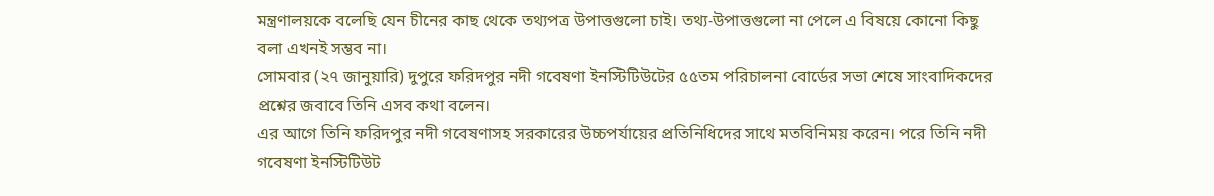মন্ত্রণালয়কে বলেছি যেন চীনের কাছ থেকে তথ্যপত্র উপাত্তগুলো চাই। তথ্য-উপাত্তগুলো না পেলে এ বিষয়ে কোনো কিছু বলা এখনই সম্ভব না।
সোমবার (২৭ জানুয়ারি) দুপুরে ফরিদপুর নদী গবেষণা ইনস্টিটিউটের ৫৫তম পরিচালনা বোর্ডের সভা শেষে সাংবাদিকদের প্রশ্নের জবাবে তিনি এসব কথা বলেন।
এর আগে তিনি ফরিদপুর নদী গবেষণাসহ সরকারের উচ্চপর্যায়ের প্রতিনিধিদের সাথে মতবিনিময় করেন। পরে তিনি নদী গবেষণা ইনস্টিটিউট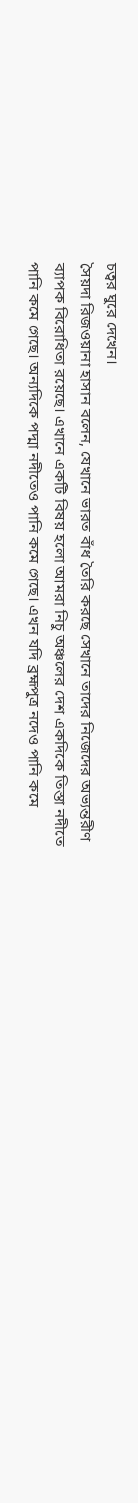চত্বর ঘুরে দেখেন।
সৈয়দা রিজওয়ানা হাসান বলেন, যেখানে ভারত বাঁধ তৈরি করছে সেখানে তাদের নিজেদের অভ্যন্তরীণ ব্যাপক বিরোধিতা রয়েছে। এখানে একটি বিষয় হলো আমরা নিচু অঞ্চলের দেশ একদিকে তিস্তা নদীতে পানি কমে গেছে। অন্যদিকে পদ্মা নদীতেও পানি কমে গেছে। এখন যদি ব্রহ্মপুত্র নদেও পানি কমে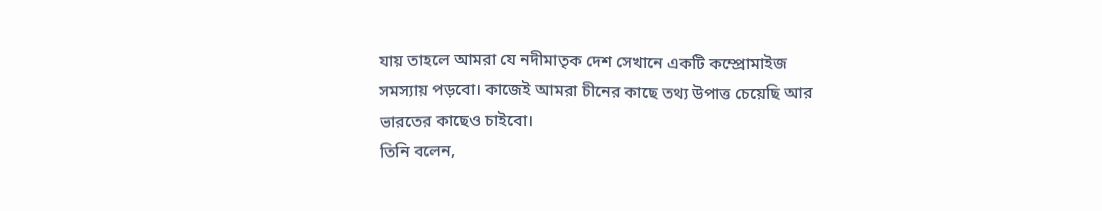যায় তাহলে আমরা যে নদীমাতৃক দেশ সেখানে একটি কম্প্রোমাইজ সমস্যায় পড়বো। কাজেই আমরা চীনের কাছে তথ্য উপাত্ত চেয়েছি আর ভারতের কাছেও চাইবো।
তিনি বলেন,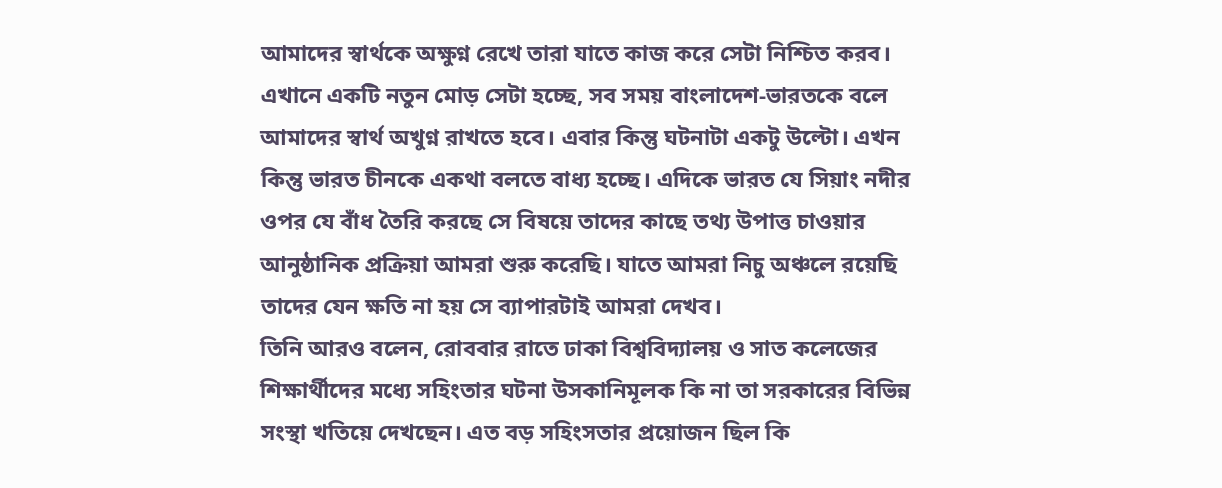আমাদের স্বার্থকে অক্ষুণ্ন রেখে তারা যাতে কাজ করে সেটা নিশ্চিত করব। এখানে একটি নতুন মোড় সেটা হচ্ছে, সব সময় বাংলাদেশ-ভারতকে বলে আমাদের স্বার্থ অখুণ্ন রাখতে হবে। এবার কিন্তু ঘটনাটা একটু উল্টো। এখন কিন্তু ভারত চীনকে একথা বলতে বাধ্য হচ্ছে। এদিকে ভারত যে সিয়াং নদীর ওপর যে বাঁধ তৈরি করছে সে বিষয়ে তাদের কাছে তথ্য উপাত্ত চাওয়ার আনুষ্ঠানিক প্রক্রিয়া আমরা শুরু করেছি। যাতে আমরা নিচু অঞ্চলে রয়েছি তাদের যেন ক্ষতি না হয় সে ব্যাপারটাই আমরা দেখব।
তিনি আরও বলেন, রোববার রাতে ঢাকা বিশ্ববিদ্যালয় ও সাত কলেজের শিক্ষার্থীদের মধ্যে সহিংতার ঘটনা উসকানিমূলক কি না তা সরকারের বিভিন্ন সংস্থা খতিয়ে দেখছেন। এত বড় সহিংসতার প্রয়োজন ছিল কি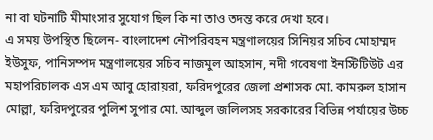না বা ঘটনাটি মীমাংসার সুযোগ ছিল কি না তাও তদন্ত করে দেখা হবে।
এ সময় উপস্থিত ছিলেন- বাংলাদেশ নৌপরিবহন মন্ত্রণালয়ের সিনিয়র সচিব মোহাম্মদ ইউসুফ, পানিসম্পদ মন্ত্রণালয়ের সচিব নাজমুল আহসান, নদী গবেষণা ইনস্টিটিউট এর মহাপরিচালক এস এম আবু হোরায়রা, ফরিদপুরের জেলা প্রশাসক মো. কামরুল হাসান মোল্লা, ফরিদপুরের পুলিশ সুপার মো. আব্দুল জলিলসহ সরকারের বিভিন্ন পর্যায়ের উচ্চ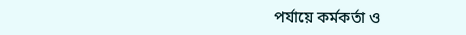পর্যায়ে কর্মকর্তা ও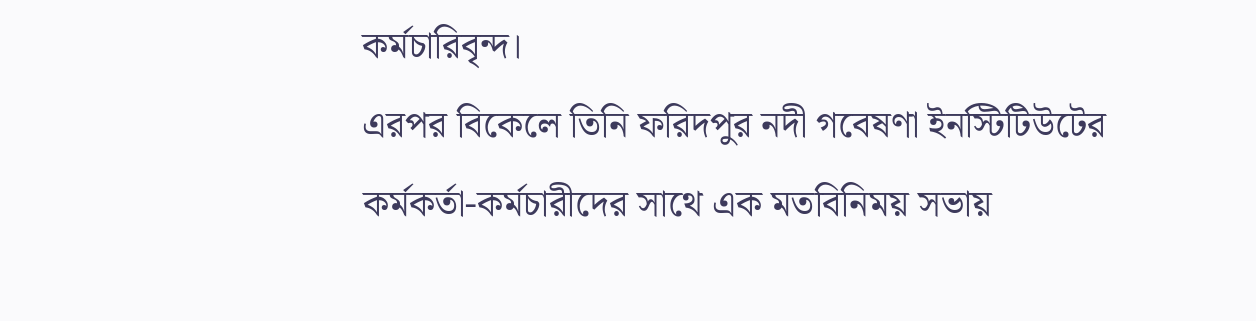কর্মচারিবৃন্দ।
এরপর বিকেলে তিনি ফরিদপুর নদী গবেষণা ইনস্টিটিউটের কর্মকর্তা-কর্মচারীদের সাথে এক মতবিনিময় সভায়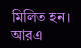মিলিত হন।
আরএ